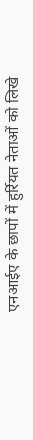एनआईए के छापों में हुर्रियत नेताओं को लिखे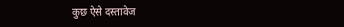कुछ ऐसे दस्तावेज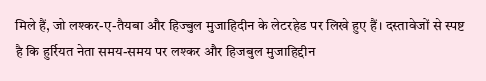मिले हैं, जो लश्कर-ए-तैयबा और हिज्बुल मुजाहिदीन के लेटरहेड पर लिखे हुए हैं। दस्तावेजों से स्पष्ट है कि हुर्रियत नेता समय-समय पर लश्कर और हिजबुल मुजाहिद्दीन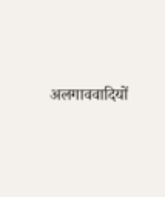अलगाववादियों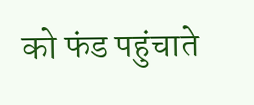को फंड पहुंचाते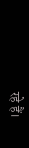रहे हैं।